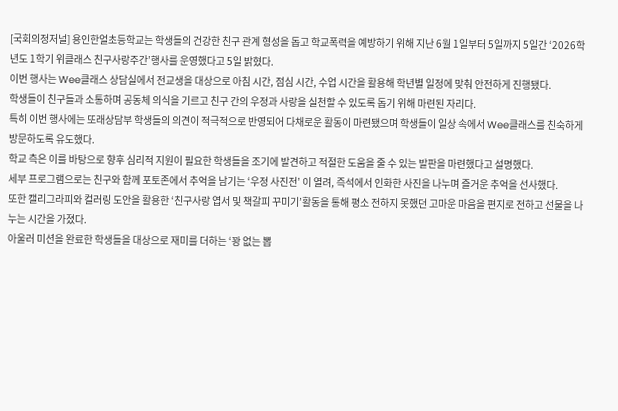[국회의정저널] 용인한얼초등학교는 학생들의 건강한 친구 관계 형성을 돕고 학교폭력을 예방하기 위해 지난 6월 1일부터 5일까지 5일간 ‘2026학년도 1학기 위클래스 친구사랑주간’행사를 운영했다고 5일 밝혔다.
이번 행사는 Wee클래스 상담실에서 전교생을 대상으로 아침 시간, 점심 시간, 수업 시간을 활용해 학년별 일정에 맞춰 안전하게 진행됐다.
학생들이 친구들과 소통하며 공동체 의식을 기르고 친구 간의 우정과 사랑을 실천할 수 있도록 돕기 위해 마련된 자리다.
특히 이번 행사에는 또래상담부 학생들의 의견이 적극적으로 반영되어 다채로운 활동이 마련됐으며 학생들이 일상 속에서 Wee클래스를 친숙하게 방문하도록 유도했다.
학교 측은 이를 바탕으로 향후 심리적 지원이 필요한 학생들을 조기에 발견하고 적절한 도움을 줄 수 있는 발판을 마련했다고 설명했다.
세부 프로그램으로는 친구와 함께 포토존에서 추억을 남기는 ‘우정 사진전’ 이 열려, 즉석에서 인화한 사진을 나누며 즐거운 추억을 선사했다.
또한 캘리그라피와 컬러링 도안을 활용한 ‘친구사랑 엽서 및 책갈피 꾸미기’활동을 통해 평소 전하지 못했던 고마운 마음을 편지로 전하고 선물을 나누는 시간을 가졌다.
아울러 미션을 완료한 학생들을 대상으로 재미를 더하는 ‘꽝 없는 뽑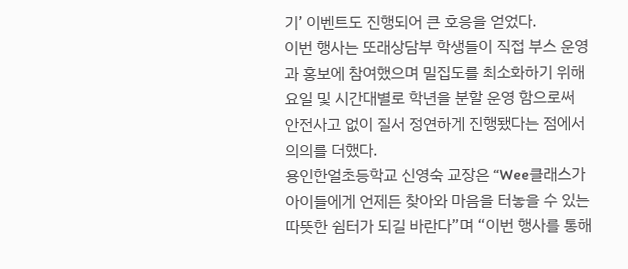기’ 이벤트도 진행되어 큰 호응을 얻었다.
이번 행사는 또래상담부 학생들이 직접 부스 운영과 홍보에 참여했으며 밀집도를 최소화하기 위해 요일 및 시간대별로 학년을 분할 운영 함으로써 안전사고 없이 질서 정연하게 진행됐다는 점에서 의의를 더했다.
용인한얼초등학교 신영숙 교장은 “Wee클래스가 아이들에게 언제든 찾아와 마음을 터놓을 수 있는 따뜻한 쉼터가 되길 바란다”며 “이번 행사를 통해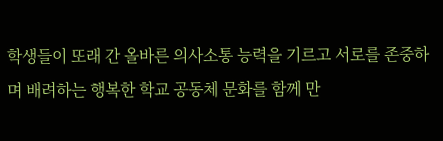학생들이 또래 간 올바른 의사소통 능력을 기르고 서로를 존중하며 배려하는 행복한 학교 공동체 문화를 함께 만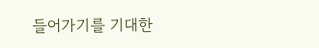들어가기를 기대한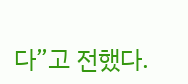다”고 전했다.